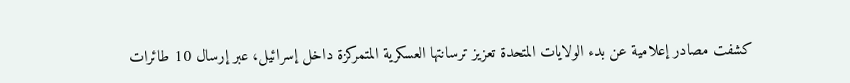كشفت مصادر إعلامية عن بدء الولايات المتحدة تعزيز ترسانتها العسكرية المتمركزة داخل إسرائيل، عبر إرسال 10 طائرات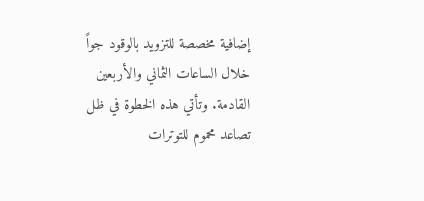إضافية مخصصة للتزويد بالوقود جواً خلال الساعات الثماني والأربعين القادمة. وتأتي هذه الخطوة في ظل تصاعد محموم للتوترات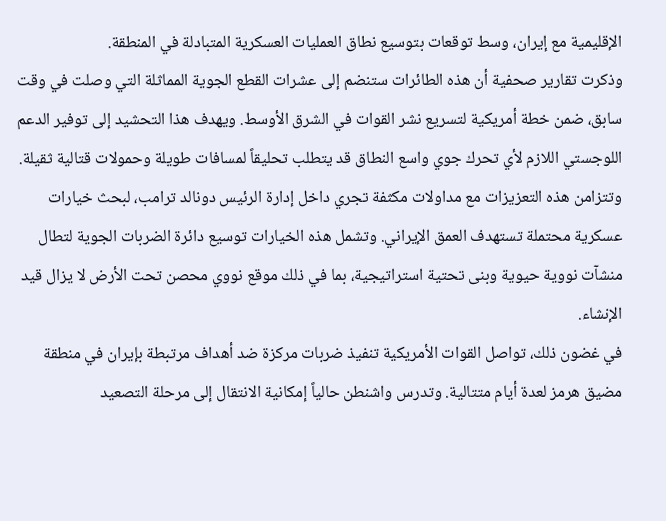الإقليمية مع إيران، وسط توقعات بتوسيع نطاق العمليات العسكرية المتبادلة في المنطقة.
وذكرت تقارير صحفية أن هذه الطائرات ستنضم إلى عشرات القطع الجوية المماثلة التي وصلت في وقت سابق، ضمن خطة أمريكية لتسريع نشر القوات في الشرق الأوسط. ويهدف هذا التحشيد إلى توفير الدعم اللوجستي اللازم لأي تحرك جوي واسع النطاق قد يتطلب تحليقاً لمسافات طويلة وحمولات قتالية ثقيلة.
وتتزامن هذه التعزيزات مع مداولات مكثفة تجري داخل إدارة الرئيس دونالد ترامب، لبحث خيارات عسكرية محتملة تستهدف العمق الإيراني. وتشمل هذه الخيارات توسيع دائرة الضربات الجوية لتطال منشآت نووية حيوية وبنى تحتية استراتيجية، بما في ذلك موقع نووي محصن تحت الأرض لا يزال قيد الإنشاء.
في غضون ذلك، تواصل القوات الأمريكية تنفيذ ضربات مركزة ضد أهداف مرتبطة بإيران في منطقة مضيق هرمز لعدة أيام متتالية. وتدرس واشنطن حالياً إمكانية الانتقال إلى مرحلة التصعيد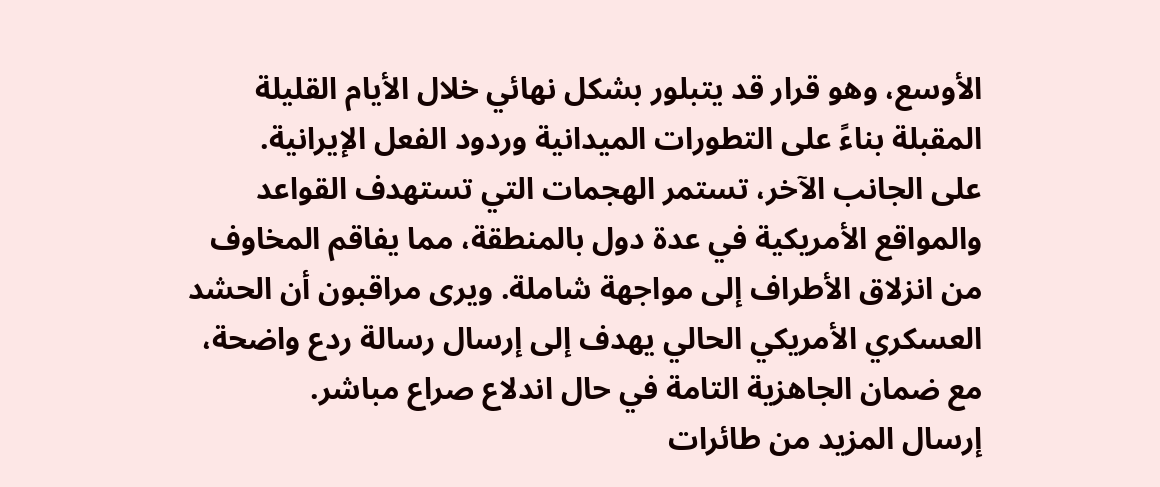الأوسع، وهو قرار قد يتبلور بشكل نهائي خلال الأيام القليلة المقبلة بناءً على التطورات الميدانية وردود الفعل الإيرانية.
على الجانب الآخر، تستمر الهجمات التي تستهدف القواعد والمواقع الأمريكية في عدة دول بالمنطقة، مما يفاقم المخاوف من انزلاق الأطراف إلى مواجهة شاملة. ويرى مراقبون أن الحشد العسكري الأمريكي الحالي يهدف إلى إرسال رسالة ردع واضحة، مع ضمان الجاهزية التامة في حال اندلاع صراع مباشر.
إرسال المزيد من طائرات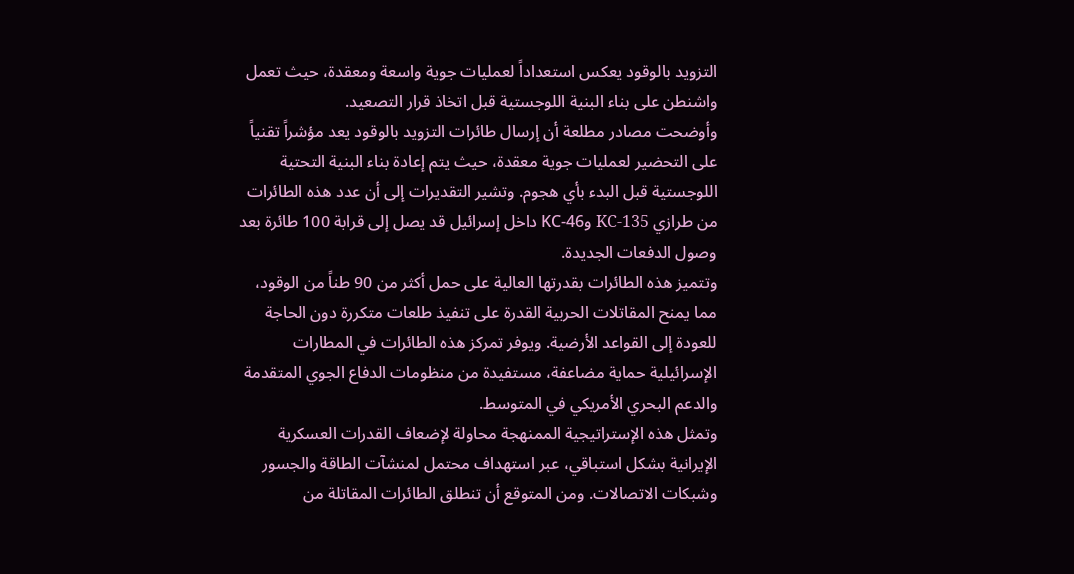التزويد بالوقود يعكس استعداداً لعمليات جوية واسعة ومعقدة، حيث تعمل واشنطن على بناء البنية اللوجستية قبل اتخاذ قرار التصعيد.
وأوضحت مصادر مطلعة أن إرسال طائرات التزويد بالوقود يعد مؤشراً تقنياً على التحضير لعمليات جوية معقدة، حيث يتم إعادة بناء البنية التحتية اللوجستية قبل البدء بأي هجوم. وتشير التقديرات إلى أن عدد هذه الطائرات من طرازي KC-135 وKC-46 داخل إسرائيل قد يصل إلى قرابة 100 طائرة بعد وصول الدفعات الجديدة.
وتتميز هذه الطائرات بقدرتها العالية على حمل أكثر من 90 طناً من الوقود، مما يمنح المقاتلات الحربية القدرة على تنفيذ طلعات متكررة دون الحاجة للعودة إلى القواعد الأرضية. ويوفر تمركز هذه الطائرات في المطارات الإسرائيلية حماية مضاعفة، مستفيدة من منظومات الدفاع الجوي المتقدمة والدعم البحري الأمريكي في المتوسط.
وتمثل هذه الإستراتيجية الممنهجة محاولة لإضعاف القدرات العسكرية الإيرانية بشكل استباقي، عبر استهداف محتمل لمنشآت الطاقة والجسور وشبكات الاتصالات. ومن المتوقع أن تنطلق الطائرات المقاتلة من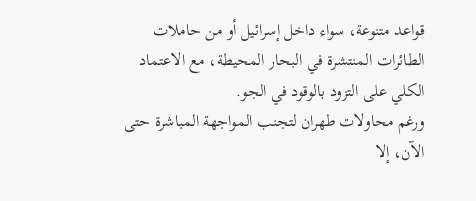قواعد متنوعة، سواء داخل إسرائيل أو من حاملات الطائرات المنتشرة في البحار المحيطة، مع الاعتماد الكلي على التزود بالوقود في الجو.
ورغم محاولات طهران لتجنب المواجهة المباشرة حتى الآن، إلا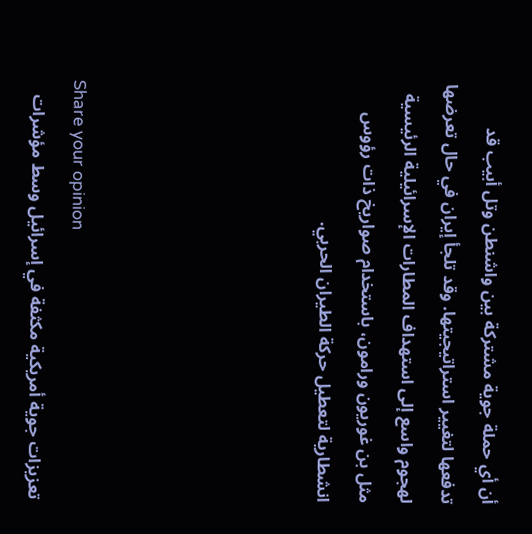أن أي حملة جوية مشتركة بين واشنطن وتل أبيب قد تدفعها لتغيير استراتيجيتها. وقد تلجأ إيران في حال تعرضها لهجوم واسع إلى استهداف المطارات الإسرائيلية الرئيسية مثل بن غوريون ورامون، باستخدام صواريخ ذات رؤوس انشطارية لتعطيل حركة الطيران الحربي.





Share your opinion
تعزيزات جوية أمريكية مكثفة في إسرائيل وسط مؤشرات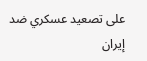على تصعيد عسكري ضد إيران